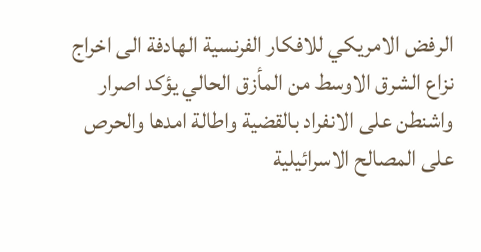الرفض الامريكي للافكار الفرنسية الهادفة الى اخراج نزاع الشرق الاوسط من المأزق الحالي يؤكد اصرار واشنطن على الانفراد بالقضية واطالة امدها والحرص على المصالح الاسرائيلية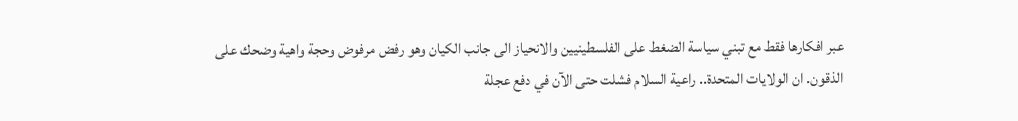عبر افكارها فقط مع تبني سياسة الضغط على الفلسطينيين والانحياز الى جانب الكيان وهو رفض مرفوض وحجة واهية وضحك على الذقون. ان الولايات المتحدة.. راعية السلام فشلت حتى الآن في دفع عجلة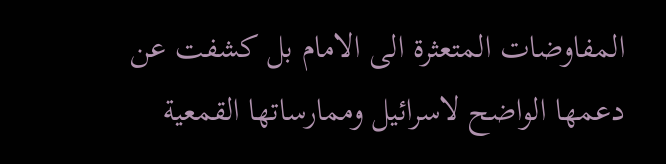المفاوضات المتعثرة الى الامام بل كشفت عن دعمها الواضح لاسرائيل وممارساتها القمعية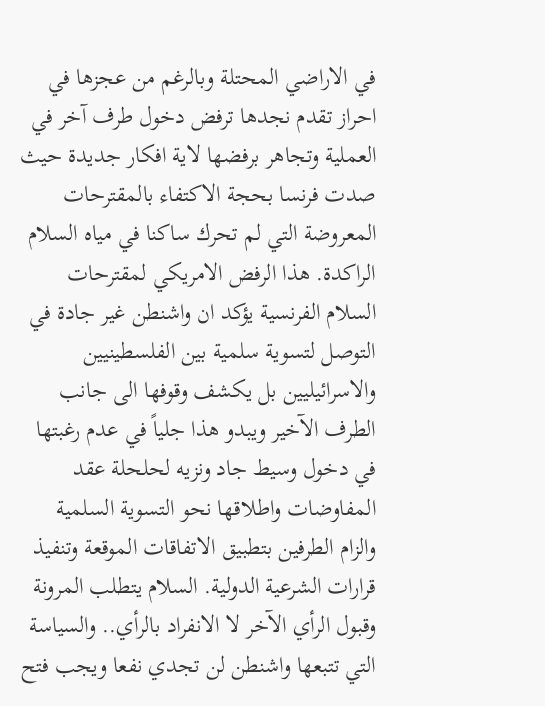في الاراضي المحتلة وبالرغم من عجزها في احراز تقدم نجدها ترفض دخول طرف آخر في العملية وتجاهر برفضها لاية افكار جديدة حيث صدت فرنسا بحجة الاكتفاء بالمقترحات المعروضة التي لم تحرك ساكنا في مياه السلام الراكدة. هذا الرفض الامريكي لمقترحات السلام الفرنسية يؤكد ان واشنطن غير جادة في التوصل لتسوية سلمية بين الفلسطينيين والاسرائيليين بل يكشف وقوفها الى جانب الطرف الآخير ويبدو هذا جلياً في عدم رغبتها في دخول وسيط جاد ونزيه لحلحلة عقد المفاوضات واطلاقها نحو التسوية السلمية والزام الطرفين بتطبيق الاتفاقات الموقعة وتنفيذ قرارات الشرعية الدولية. السلام يتطلب المرونة وقبول الرأي الآخر لا الانفراد بالرأي.. والسياسة التي تتبعها واشنطن لن تجدي نفعا ويجب فتح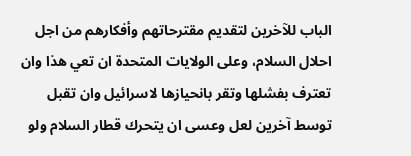الباب للآخرين لتقديم مقترحاتهم وأفكارهم من اجل احلال السلام، وعلى الولايات المتحدة ان تعي هذا وان تعترف بفشلها وتقر بانحيازها لاسرائيل وان تقبل توسط آخرين لعل وعسى ان يتحرك قطار السلام ولو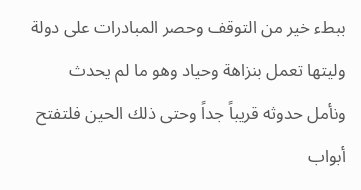ببطء خير من التوقف وحصر المبادرات على دولة وليتها تعمل بنزاهة وحياد وهو ما لم يحدث ونأمل حدوثه قريباً جداً وحتى ذلك الحين فلتفتح أبواب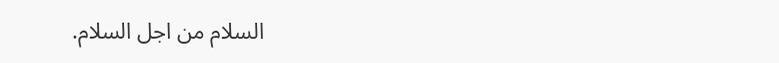السلام من اجل السلام.